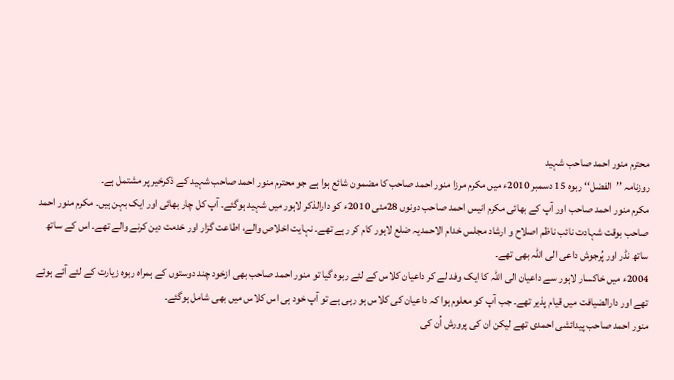محترم منور احمد صاحب شہید
روزنامہ ’’الفضل‘‘ ربوہ 15 دسمبر 2010ء میں مکرم مرزا منور احمد صاحب کا مضمون شائع ہوا ہے جو محترم منور احمد صاحب شہید کے ذکرخیر پر مشتمل ہے۔
مکرم منور احمد صاحب اور آپ کے بھائی مکرم انیس احمد صاحب دونوں 28مئی 2010ء کو دارالذکر لاہور میں شہید ہوگئے۔ آپ کل چار بھائی اور ایک بہن ہیں۔ مکرم منور احمد صاحب بوقت شہادت نائب ناظم اصلاح و ارشاد مجلس خدام الاحمدیہ ضلع لاہور کام کر رہے تھے۔ نہایت اخلاص والے، اطاعت گزار اور خدمت دین کرنے والے تھے۔ اس کے ساتھ ساتھ نڈر اور پُرجوش داعی الی اللہ بھی تھے۔
2004ء میں خاکسار لاہور سے داعیان الی اللہ کا ایک وفد لے کر داعیان کلاس کے لئے ربوہ گیا تو منور احمد صاحب بھی ازخود چند دوستوں کے ہمراہ ربوہ زیارت کے لئے آئے ہوئے تھے اور دارالضیافت میں قیام پذیر تھے۔ جب آپ کو معلوم ہوا کہ داعیان کی کلاس ہو رہی ہے تو آپ خود ہی اس کلاس میں بھی شامل ہوگئے۔
منور احمد صاحب پیدائشی احمدی تھے لیکن ان کی پرورش اُن کی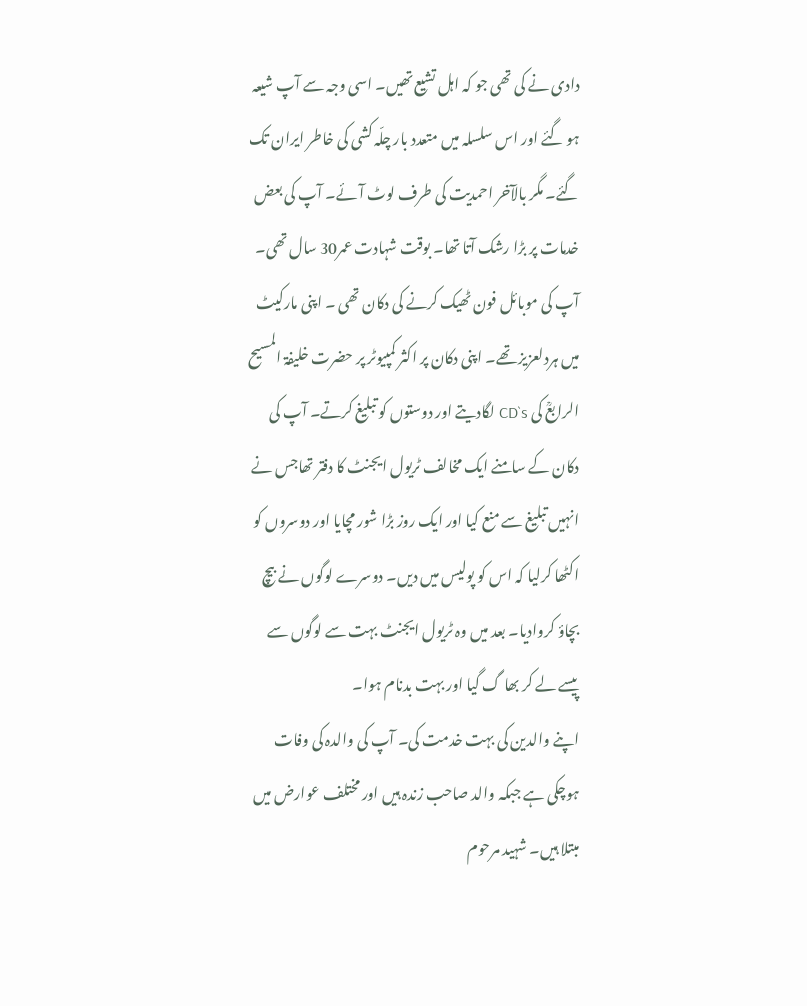دادی نے کی تھی جو کہ اہل تشیع تھیں۔ اسی وجہ سے آپ شیعہ ہو گئے اور اس سلسلہ میں متعدد بار چلّہ کشی کی خاطر ایران تک گئے۔ مگر بالآخر احمدیت کی طرف لوٹ آئے۔ آپ کی بعض خدمات پر بڑا رشک آتا تھا۔ بوقت شہادت عمر30 سال تھی۔
آپ کی موبائل فون ٹھیک کرنے کی دکان تھی ۔ اپنی مارکیٹ میں ہردلعزیز تھے۔ اپنی دکان پر اکثر کمپیوٹر پر حضرت خلیفۃ المسیح الرابعؒ کی CD`s لگادیتے اور دوستوں کو تبلیغ کرتے۔ آپ کی دکان کے سامنے ایک مخالف ٹریول ایجنٹ کا دفتر تھاجس نے انہیں تبلیغ سے منع کیا اور ایک روز بڑا شور مچایا اور دوسروں کو اکٹھا کرلیا کہ اس کو پولیس میں دیں۔ دوسرے لوگوں نے بیچ بچاؤ کروادیا۔ بعد میں وہ ٹریول ایجنٹ بہت سے لوگوں سے پیسے لے کر بھا گ گیا اور بہت بدنام ہوا۔
اپنے والدین کی بہت خدمت کی۔ آپ کی والدہ کی وفات ہوچکی ہے جبکہ والد صاحب زندہ ہیں اور مختلف عوارض میں مبتلا ہیں۔ شہید مرحوم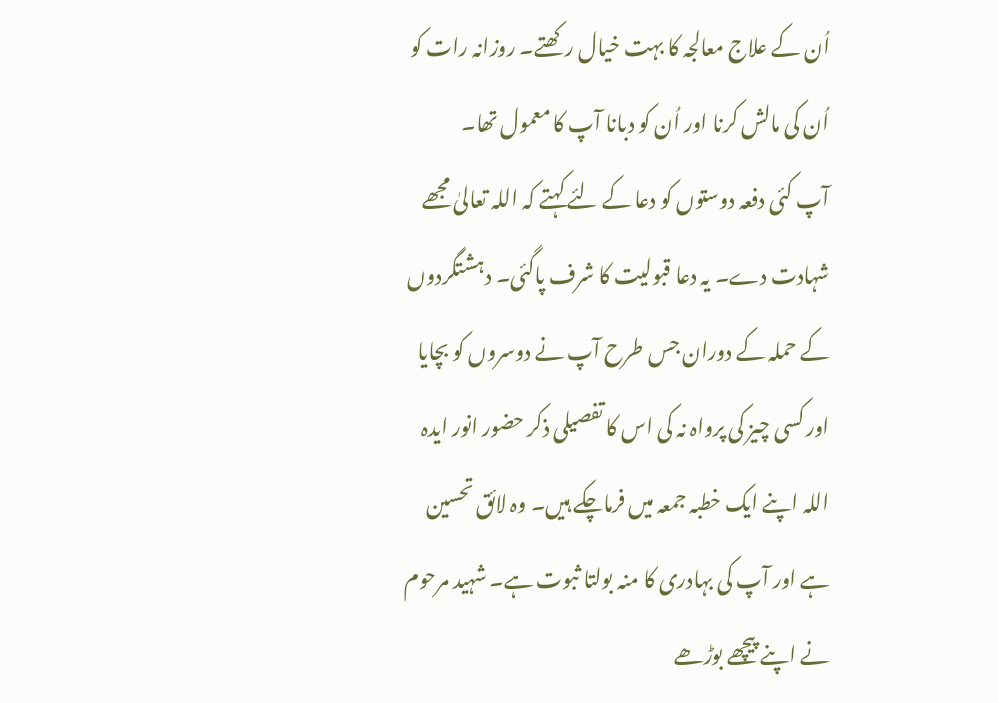اُن کے علاج معالجہ کا بہت خیال رکھتے۔ روزانہ رات کو اُن کی مالش کرنا اور اُن کو دبانا آپ کا معمول تھا۔
آپ کئی دفعہ دوستوں کو دعا کے لئے کہتے کہ اللہ تعالیٰ مجھے شہادت دے۔ یہ دعا قبولیت کا شرف پاگئی۔ دہشتگردوں کے حملہ کے دوران جس طرح آپ نے دوسروں کو بچایا اور کسی چیز کی پرواہ نہ کی اس کا تفصیلی ذکر حضور انور ایدہ اللہ اپنے ایک خطبہ جمعہ میں فرماچکے ہیں۔ وہ لائق تحسین ہے اور آپ کی بہادری کا منہ بولتا ثبوت ہے۔ شہید مرحوم نے اپنے پیچھے بوڑھے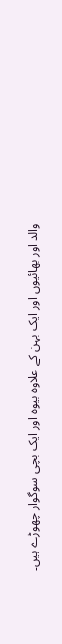والد اور بھائیوں اور ایک بہن کے علاوہ بیوہ اور ایک بچی سوگوار چھوڑے ہیں۔